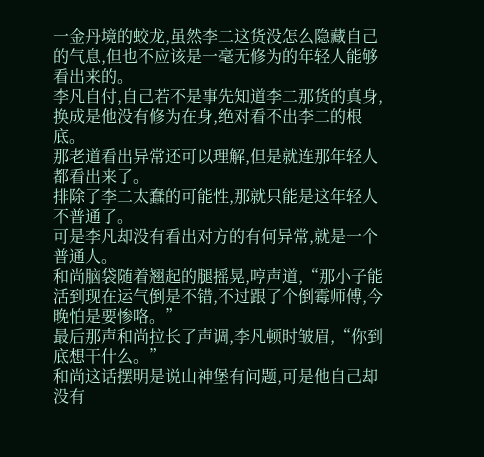一金丹境的蛟龙,虽然李二这货没怎么隐藏自己的气息,但也不应该是一毫无修为的年轻人能够看出来的。
李凡自付,自己若不是事先知道李二那货的真身,换成是他没有修为在身,绝对看不出李二的根底。
那老道看出异常还可以理解,但是就连那年轻人都看出来了。
排除了李二太蠢的可能性,那就只能是这年轻人不普通了。
可是李凡却没有看出对方的有何异常,就是一个普通人。
和尚脑袋随着翘起的腿摇晃,哼声道,“那小子能活到现在运气倒是不错,不过跟了个倒霉师傅,今晚怕是要惨咯。”
最后那声和尚拉长了声调,李凡顿时皱眉,“你到底想干什么。”
和尚这话摆明是说山神堡有问题,可是他自己却没有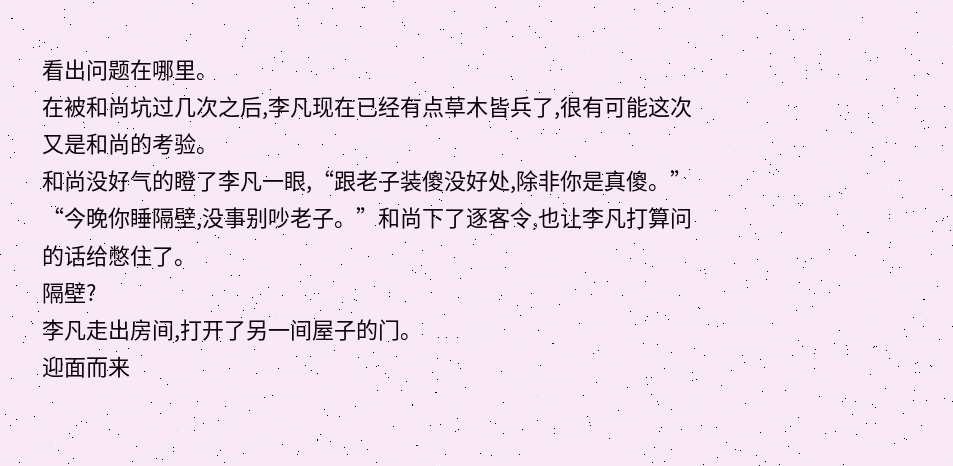看出问题在哪里。
在被和尚坑过几次之后,李凡现在已经有点草木皆兵了,很有可能这次又是和尚的考验。
和尚没好气的瞪了李凡一眼,“跟老子装傻没好处,除非你是真傻。”
“今晚你睡隔壁,没事别吵老子。”和尚下了逐客令,也让李凡打算问的话给憋住了。
隔壁?
李凡走出房间,打开了另一间屋子的门。
迎面而来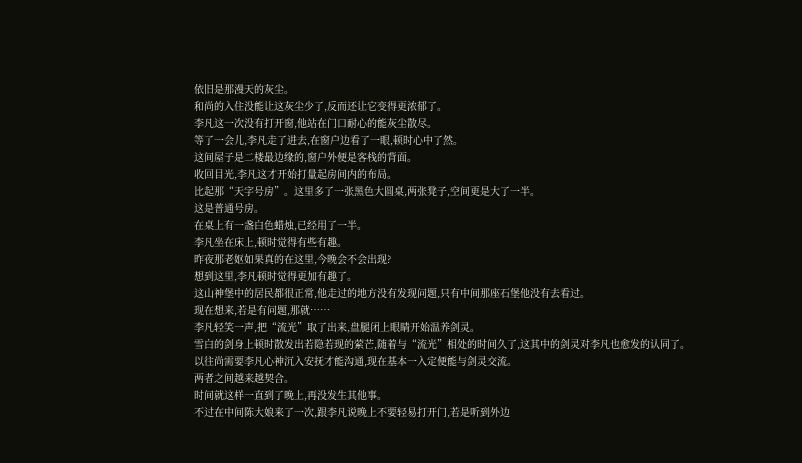依旧是那漫天的灰尘。
和尚的入住没能让这灰尘少了,反而还让它变得更浓郁了。
李凡这一次没有打开窗,他站在门口耐心的能灰尘散尽。
等了一会儿,李凡走了进去,在窗户边看了一眼,顿时心中了然。
这间屋子是二楼最边缘的,窗户外便是客栈的背面。
收回目光,李凡这才开始打量起房间内的布局。
比起那“天字号房”。这里多了一张黑色大圆桌,两张凳子,空间更是大了一半。
这是普通号房。
在桌上有一盏白色蜡烛,已经用了一半。
李凡坐在床上,顿时觉得有些有趣。
昨夜那老妪如果真的在这里,今晚会不会出现?
想到这里,李凡顿时觉得更加有趣了。
这山神堡中的居民都很正常,他走过的地方没有发现问题,只有中间那座石堡他没有去看过。
现在想来,若是有问题,那就……
李凡轻笑一声,把“流光”取了出来,盘腿闭上眼睛开始温养剑灵。
雪白的剑身上顿时散发出若隐若现的萦芒,随着与“流光”相处的时间久了,这其中的剑灵对李凡也愈发的认同了。
以往尚需要李凡心神沉入安抚才能沟通,现在基本一入定便能与剑灵交流。
两者之间越来越契合。
时间就这样一直到了晚上,再没发生其他事。
不过在中间陈大娘来了一次,跟李凡说晚上不要轻易打开门,若是听到外边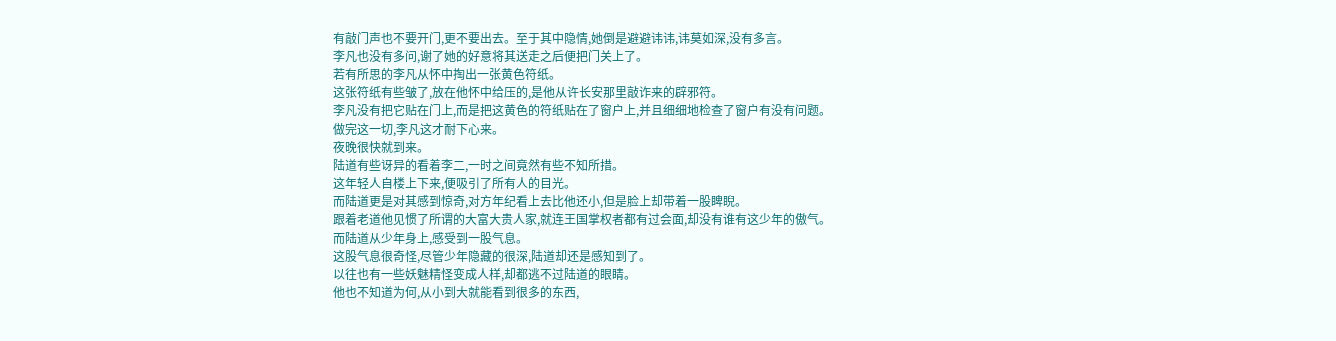有敲门声也不要开门,更不要出去。至于其中隐情,她倒是避避讳讳,讳莫如深,没有多言。
李凡也没有多问,谢了她的好意将其送走之后便把门关上了。
若有所思的李凡从怀中掏出一张黄色符纸。
这张符纸有些皱了,放在他怀中给压的,是他从许长安那里敲诈来的辟邪符。
李凡没有把它贴在门上,而是把这黄色的符纸贴在了窗户上,并且细细地检查了窗户有没有问题。
做完这一切,李凡这才耐下心来。
夜晚很快就到来。
陆道有些讶异的看着李二,一时之间竟然有些不知所措。
这年轻人自楼上下来,便吸引了所有人的目光。
而陆道更是对其感到惊奇,对方年纪看上去比他还小,但是脸上却带着一股睥睨。
跟着老道他见惯了所谓的大富大贵人家,就连王国掌权者都有过会面,却没有谁有这少年的傲气。
而陆道从少年身上,感受到一股气息。
这股气息很奇怪,尽管少年隐藏的很深,陆道却还是感知到了。
以往也有一些妖魅精怪变成人样,却都逃不过陆道的眼睛。
他也不知道为何,从小到大就能看到很多的东西,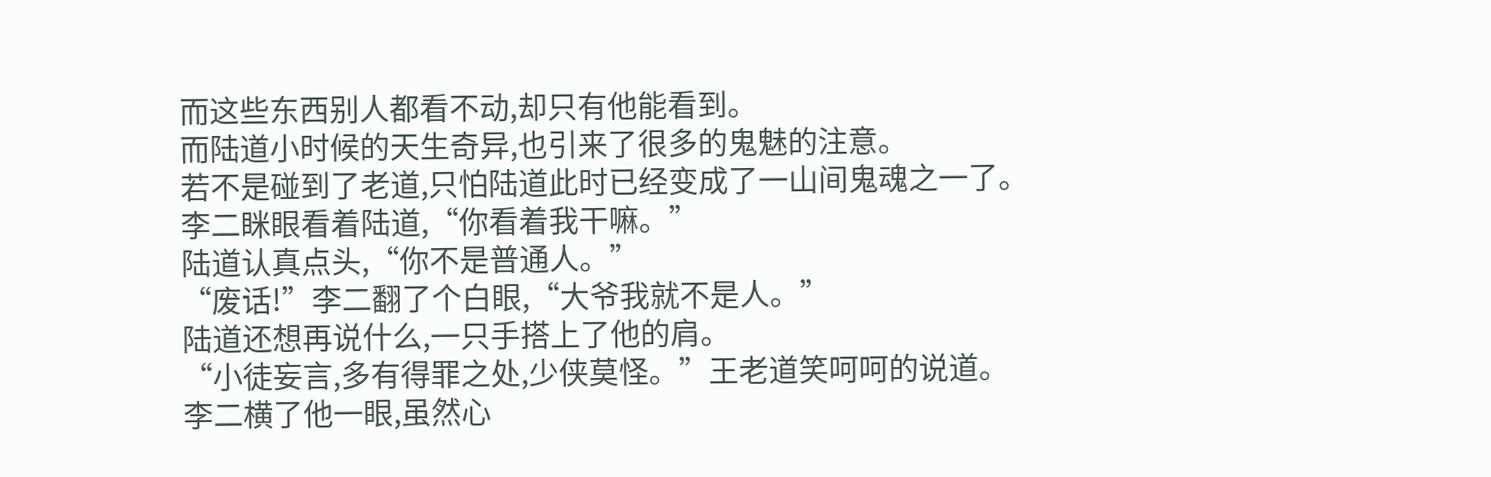而这些东西别人都看不动,却只有他能看到。
而陆道小时候的天生奇异,也引来了很多的鬼魅的注意。
若不是碰到了老道,只怕陆道此时已经变成了一山间鬼魂之一了。
李二眯眼看着陆道,“你看着我干嘛。”
陆道认真点头,“你不是普通人。”
“废话!”李二翻了个白眼,“大爷我就不是人。”
陆道还想再说什么,一只手搭上了他的肩。
“小徒妄言,多有得罪之处,少侠莫怪。”王老道笑呵呵的说道。
李二横了他一眼,虽然心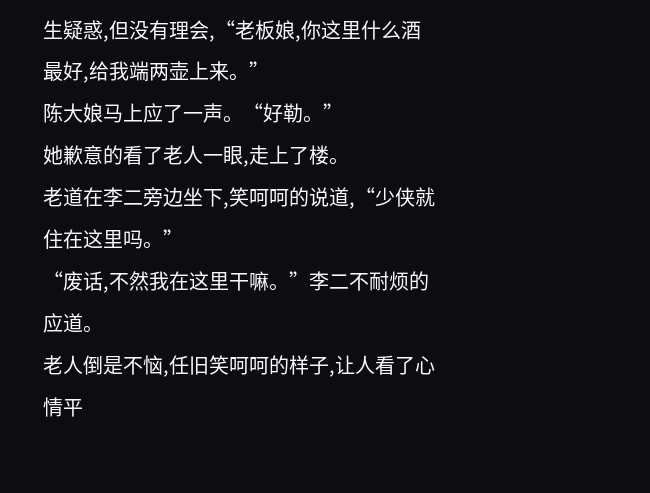生疑惑,但没有理会,“老板娘,你这里什么酒最好,给我端两壶上来。”
陈大娘马上应了一声。“好勒。”
她歉意的看了老人一眼,走上了楼。
老道在李二旁边坐下,笑呵呵的说道,“少侠就住在这里吗。”
“废话,不然我在这里干嘛。”李二不耐烦的应道。
老人倒是不恼,任旧笑呵呵的样子,让人看了心情平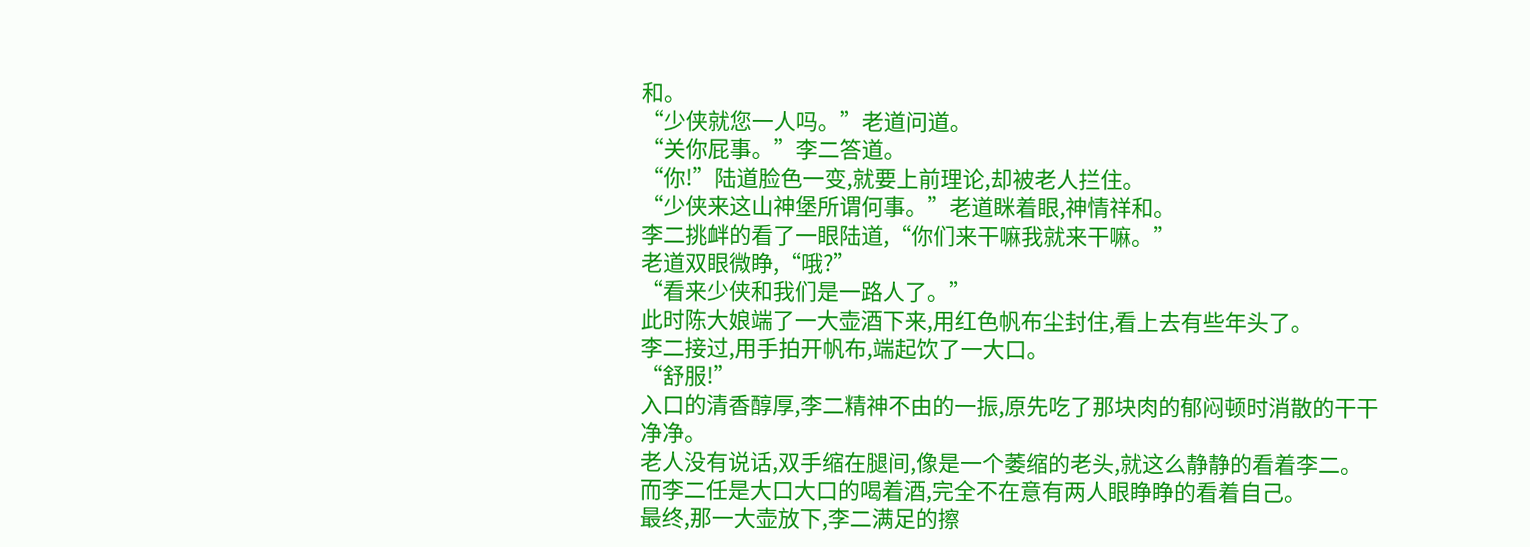和。
“少侠就您一人吗。”老道问道。
“关你屁事。”李二答道。
“你!”陆道脸色一变,就要上前理论,却被老人拦住。
“少侠来这山神堡所谓何事。”老道眯着眼,神情祥和。
李二挑衅的看了一眼陆道,“你们来干嘛我就来干嘛。”
老道双眼微睁,“哦?”
“看来少侠和我们是一路人了。”
此时陈大娘端了一大壶酒下来,用红色帆布尘封住,看上去有些年头了。
李二接过,用手拍开帆布,端起饮了一大口。
“舒服!”
入口的清香醇厚,李二精神不由的一振,原先吃了那块肉的郁闷顿时消散的干干净净。
老人没有说话,双手缩在腿间,像是一个萎缩的老头,就这么静静的看着李二。
而李二任是大口大口的喝着酒,完全不在意有两人眼睁睁的看着自己。
最终,那一大壶放下,李二满足的擦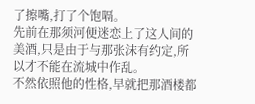了擦嘴,打了个饱嗝。
先前在那须河便迷恋上了这人间的美酒,只是由于与那张沫有约定,所以才不能在流城中作乱。
不然依照他的性格,早就把那酒楼都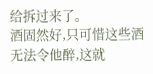给拆过来了。
酒固然好,只可惜这些酒无法令他醉,这就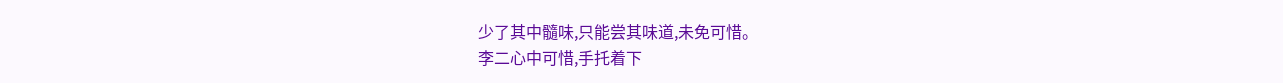少了其中髓味,只能尝其味道,未免可惜。
李二心中可惜,手托着下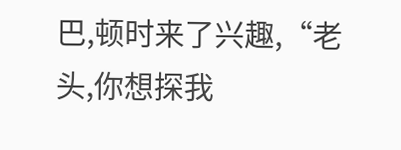巴,顿时来了兴趣,“老头,你想探我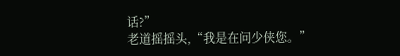话?”
老道摇摇头,“我是在问少侠您。”